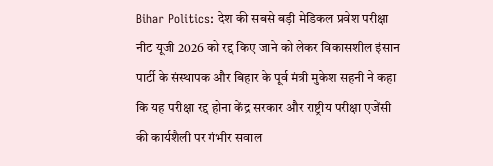Bihar Politics: देश की सबसे बड़ी मेडिकल प्रवेश परीक्षा नीट यूजी 2026 को रद्द किए जाने को लेकर विकासशील इंसान पार्टी के संस्थापक और बिहार के पूर्व मंत्री मुकेश सहनी ने कहा कि यह परीक्षा रद्द होना केंद्र सरकार और राष्ट्रीय परीक्षा एजेंसी की कार्यशैली पर गंभीर सवाल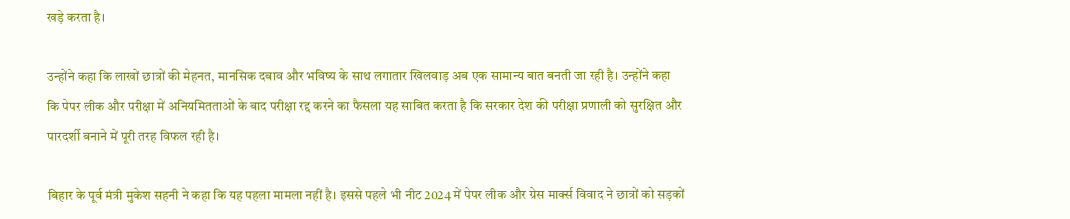खड़े करता है।

उन्होंने कहा कि लाखों छात्रों की मेहनत, मानसिक दबाव और भविष्य के साथ लगातार खिलवाड़ अब एक सामान्य बात बनती जा रही है। उन्होंने कहा कि पेपर लीक और परीक्षा में अनियमितताओं के बाद परीक्षा रद्द करने का फैसला यह साबित करता है कि सरकार देश की परीक्षा प्रणाली को सुरक्षित और पारदर्शी बनाने में पूरी तरह विफल रही है।

बिहार के पूर्व मंत्री मुकेश सहनी ने कहा कि यह पहला मामला नहीं है। इससे पहले भी नीट 2024 में पेपर लीक और ग्रेस मार्क्स विवाद ने छात्रों को सड़कों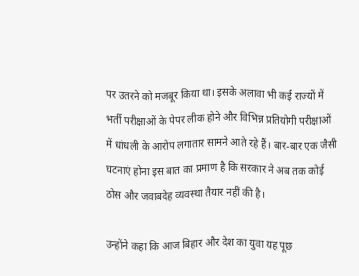पर उतरने को मजबूर किया था। इसके अलावा भी कई राज्यों में भर्ती परीक्षाओं के पेपर लीक होने और विभिन्न प्रतियोगी परीक्षाओं में धांधली के आरोप लगातार सामने आते रहे हैं। बार-बार एक जैसी घटनाएं होना इस बात का प्रमाण है कि सरकार ने अब तक कोई ठोस और जवाबदेह व्यवस्था तैयार नहीं की है।

उन्होंने कहा कि आज बिहार और देश का युवा यह पूछ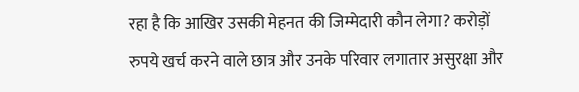रहा है कि आखिर उसकी मेहनत की जिम्मेदारी कौन लेगा? करोड़ों रुपये खर्च करने वाले छात्र और उनके परिवार लगातार असुरक्षा और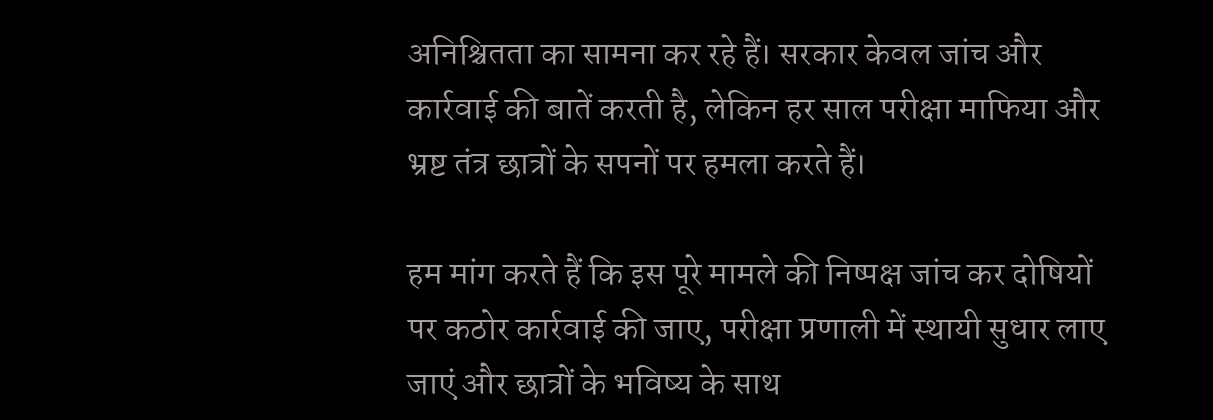अनिश्चितता का सामना कर रहे हैं। सरकार केवल जांच और कार्रवाई की बातें करती है, लेकिन हर साल परीक्षा माफिया और भ्रष्ट तंत्र छात्रों के सपनों पर हमला करते हैं।

हम मांग करते हैं कि इस पूरे मामले की निष्पक्ष जांच कर दोषियों पर कठोर कार्रवाई की जाए, परीक्षा प्रणाली में स्थायी सुधार लाए जाएं और छात्रों के भविष्य के साथ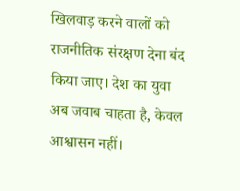खिलवाड़ करने वालों को राजनीतिक संरक्षण देना बंद किया जाए। देश का युवा अब जवाब चाहता है, केवल आश्वासन नहीं।